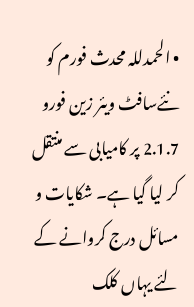• الحمدللہ محدث فورم کو نئےسافٹ ویئر زین فورو 2.1.7 پر کامیابی سے منتقل کر لیا گیا ہے۔ شکایات و مسائل درج کروانے کے لئے یہاں کلک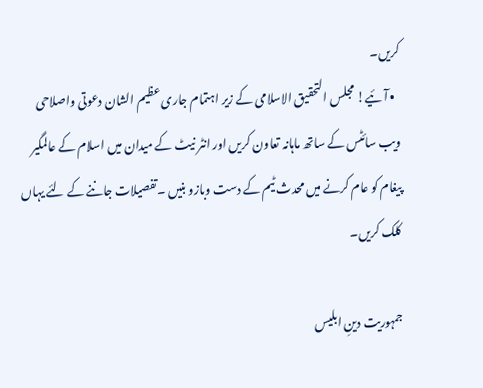کریں۔
  • آئیے! مجلس التحقیق الاسلامی کے زیر اہتمام جاری عظیم الشان دعوتی واصلاحی ویب سائٹس کے ساتھ ماہانہ تعاون کریں اور انٹر نیٹ کے میدان میں اسلام کے عالمگیر پیغام کو عام کرنے میں محدث ٹیم کے دست وبازو بنیں ۔تفصیلات جاننے کے لئے یہاں کلک کریں۔

جمہوریت دینِ ابلیس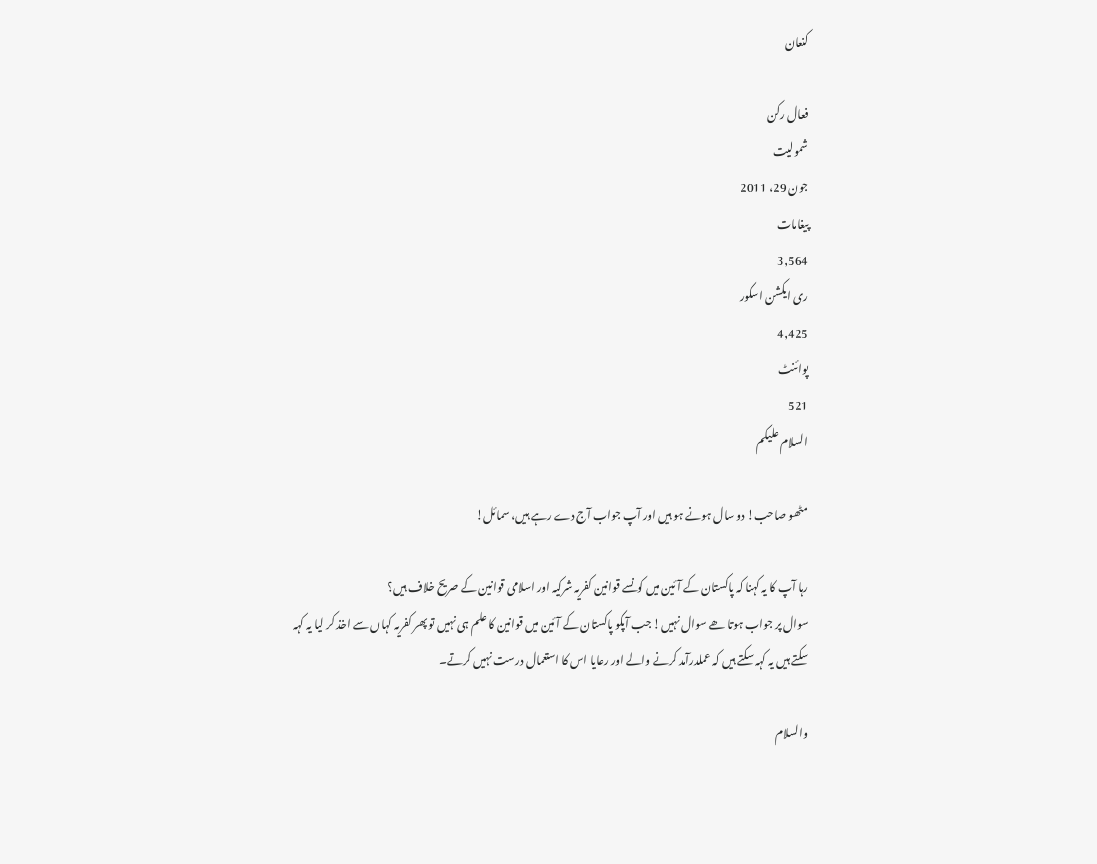کنعان

فعال رکن
شمولیت
جون 29، 2011
پیغامات
3,564
ری ایکشن اسکور
4,425
پوائنٹ
521
السلام علیکم

مٹھو صاحب! دو سال ہونے ہو ہیں اور آپ جواب آج دے رہے ہیں، سمائل!

رہا آپ کا یہ کہنا کہ پاکستان کے آئین میں کونسے قوانین کفریہ شرکیہ اور اسلامی قوانین کے صریح خلاف ہیں؟
سوال پر جواب ہوتا ھے سوال نہیں! جب آپکو پاکستان کے آئین میں قوانین کا علم ہی نہیں تو پھر کفریہ کہاں سے اخذ کر لیا یہ کہہ سکتے ہیں یہ کہہ سکتے ہیں کہ عملدرآمد کرنے والے اور رعایا اس کا استعمال درست نہیں کرتے۔

والسلام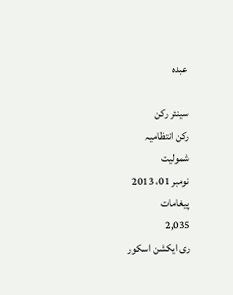عبدہ

سینئر رکن
رکن انتظامیہ
شمولیت
نومبر 01، 2013
پیغامات
2,035
ری ایکشن اسکور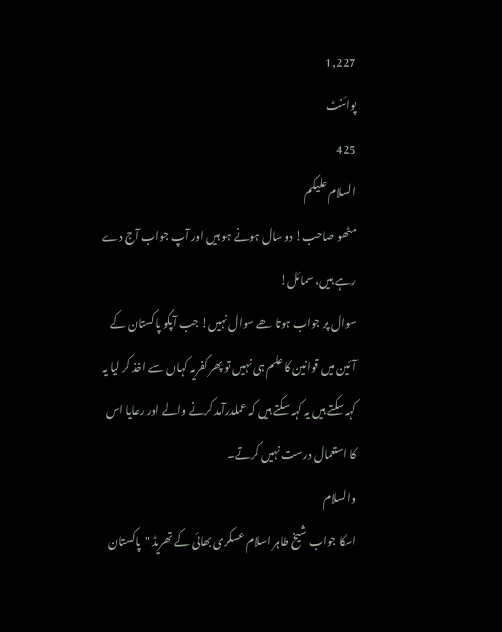1,227
پوائنٹ
425
السلام علیکم
مٹھو صاحب! دو سال ہونے ہو ہیں اور آپ جواب آج دے رہے ہیں، سمائل!
سوال پر جواب ہوتا ھے سوال نہیں! جب آپکو پاکستان کے آئین میں قوانین کا علم ہی نہیں تو پھر کفریہ کہاں سے اخذ کر لیا یہ کہہ سکتے ہیں یہ کہہ سکتے ہیں کہ عملدرآمد کرنے والے اور رعایا اس کا استعمال درست نہیں کرتے۔
والسلام
اسکا جواب شیخ طاہر اسلام عسکری بھائی کے تھریڈ "پاکستان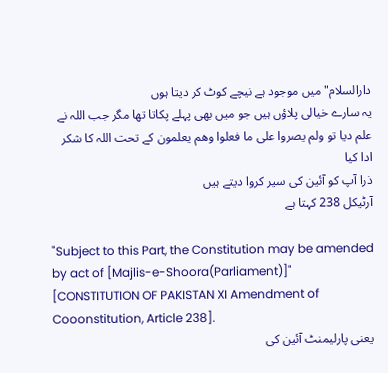دارالسلام" میں موجود ہے نیچے کوٹ کر دیتا ہوں
یہ سارے خیالی پلاؤں ہیں جو میں بھی پہلے پکاتا تھا مگر جب اللہ نے علم دیا تو ولم یصروا علی ما فعلوا وھم یعلمون کے تحت اللہ کا شکر ادا کیا
ذرا آپ کو آئین کی سیر کروا دیتے ہیں
آرٹیکل 238 کہتا ہے

"Subject to this Part, the Constitution may be amended by act of [Majlis-e-Shoora(Parliament)]" [CONSTITUTION OF PAKISTAN XI Amendment of Cooonstitution, Article 238].
یعنی پارلیمنٹ آئین کی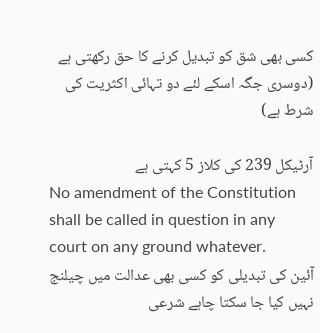کسی بھی شق کو تبدیل کرنے کا حق رکھتی ہے (دوسری جگہ اسکے لئے دو تہائی اکثریت کی شرط ہے)

آرٹیکل 239 کی کلاز 5 کہتی ہے
No amendment of the Constitution shall be called in question in any court on any ground whatever.
آئین کی تبدیلی کو کسی بھی عدالت میں چیلنج نہیں کیا جا سکتا چاہے شرعی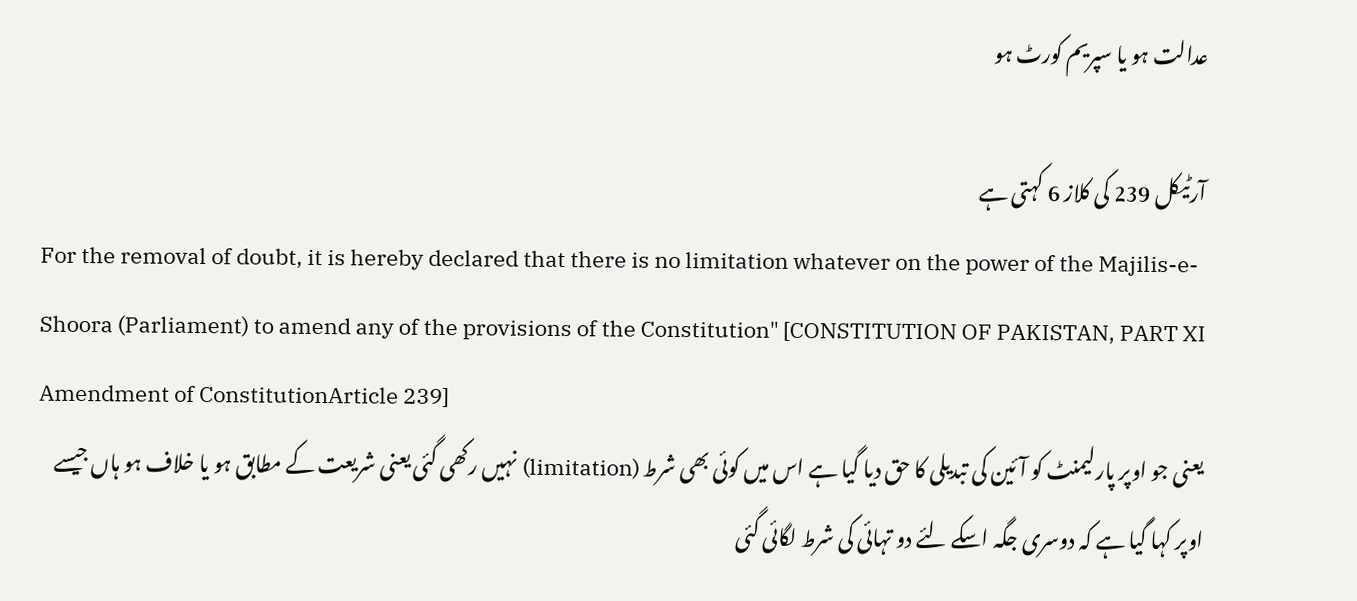عدالت ہو یا سپریم کورٹ ہو

آرٹیکل 239 کی کلاز 6 کہتی ہے
For the removal of doubt, it is hereby declared that there is no limitation whatever on the power of the Majilis-e-Shoora (Parliament) to amend any of the provisions of the Constitution" [CONSTITUTION OF PAKISTAN, PART XI Amendment of ConstitutionArticle 239]
یعنی جو اوپر پارلیمنٹ کو آئین کی تبدیلی کا حق دیا گیا ہے اس میں کوئی بھی شرط (limitation) نہیں رکھی گئی یعنی شریعت کے مطابق ہو یا خلاف ہو ہاں جیسے اوپر کہا گیا ہے کہ دوسری جگہ اسکے لئے دو تہائی کی شرط لگائی گئی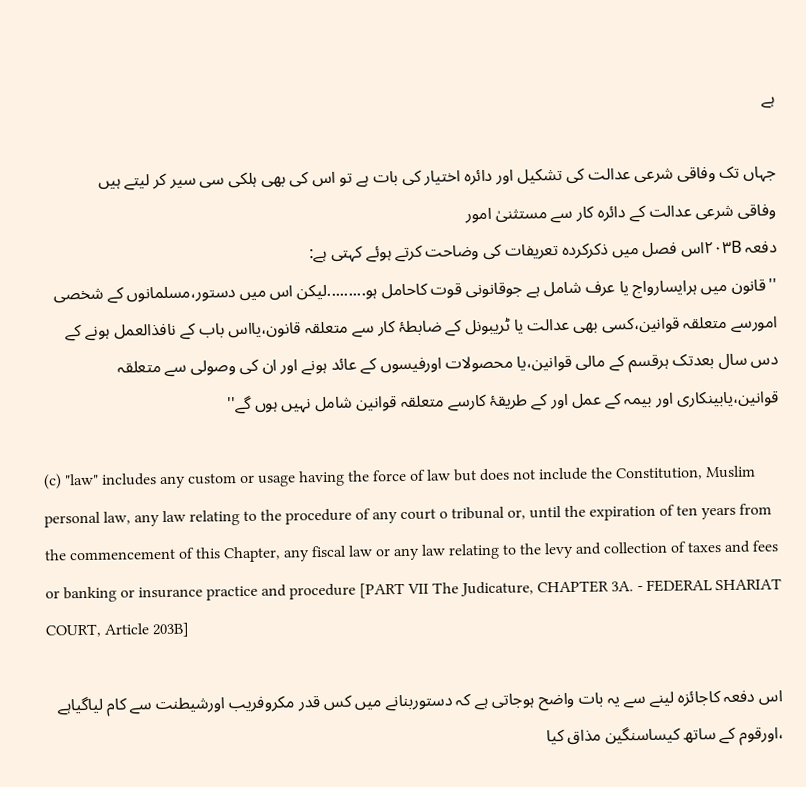ہے

جہاں تک وفاقی شرعی عدالت کی تشکیل اور دائرہ اختیار کی بات ہے تو اس کی بھی ہلکی سی سیر کر لیتے ہیں
وفاقی شرعی عدالت کے دائرہ کار سے مستثنیٰ امور
دفعہ ۲۰۳Bاس فصل میں ذکرکردہ تعریفات کی وضاحت کرتے ہوئے کہتی ہے:
''قانون میں ہرایسارواج یا عرف شامل ہے جوقانونی قوت کاحامل ہو.........لیکن اس میں دستور،مسلمانوں کے شخصی امورسے متعلقہ قوانین،کسی بھی عدالت یا ٹریبونل کے ضابطۂ کار سے متعلقہ قانون،یااس باب کے نافذالعمل ہونے کے دس سال بعدتک ہرقسم کے مالی قوانین،یا محصولات اورفیسوں کے عائد ہونے اور ان کی وصولی سے متعلقہ قوانین،یابینکاری اور بیمہ کے عمل اور کے طریقۂ کارسے متعلقہ قوانین شامل نہیں ہوں گے''

(c) "law" includes any custom or usage having the force of law but does not include the Constitution, Muslim personal law, any law relating to the procedure of any court o tribunal or, until the expiration of ten years from the commencement of this Chapter, any fiscal law or any law relating to the levy and collection of taxes and fees or banking or insurance practice and procedure [PART VII The Judicature, CHAPTER 3A. - FEDERAL SHARIAT COURT, Article 203B]

اس دفعہ کاجائزہ لینے سے یہ بات واضح ہوجاتی ہے کہ دستوربنانے میں کس قدر مکروفریب اورشیطنت سے کام لیاگیاہے ،اورقوم کے ساتھ کیساسنگین مذاق کیا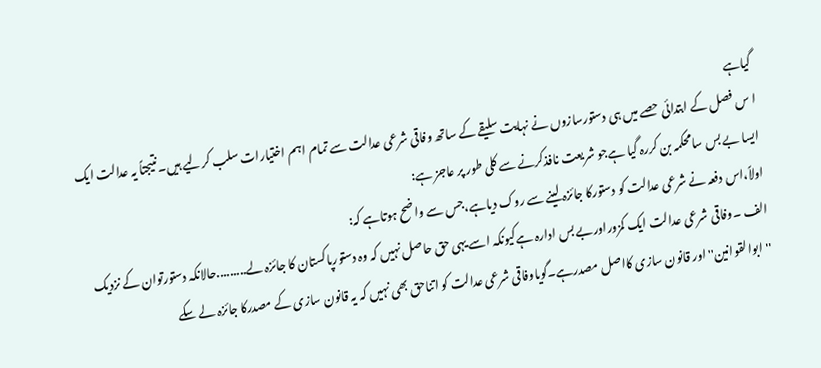گیاہے
ا س فصل کے ابتدائی حصے میں ہی دستورسازوں نے نہایت سلیقے کے ساتھ وفاقی شرعی عدالت سے تمام اہم اختیارات سلب کرلیے ہیں۔نتیجتاً یہ عدالت ایک ایسا بے بس سامحکمہ بن کررہ گیا ہےجو شریعت نافذکرنے سے کلی طور پر عاجز ہے:
اولاً،اس دفعہ نے شرعی عدالت کو دستورکا جائزہ لینے سے روک دیاہے،جس سے واضح ہوتاہے کہ:
الف ۔وفاقی شرعی عدالت ایک کمزوراوربے بس ادارہ ہےکیونکہ اسے یہی حق حاصل نہیں کہ وہ دستورپاکستان کا جائزہ لے.........حالانکہ دستورتوان کے نزدیک ''ابوالقوانین''اور قانون سازی کااصل مصدرہے۔گویاوفاقی شرعی عدالت کو اتناحق بھی نہیں کہ یہ قانون سازی کے مصدرکا جائزہ لے سکے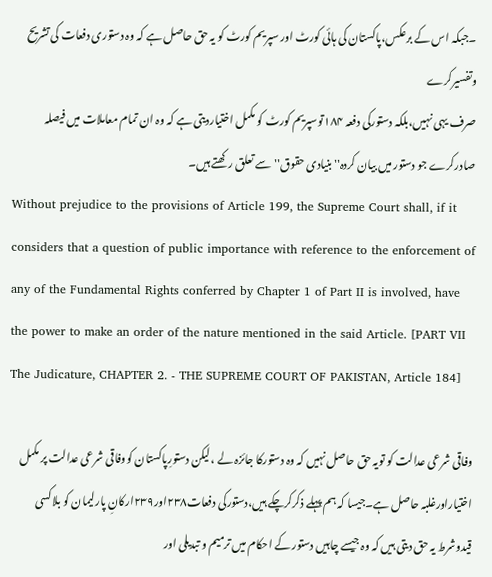۔جبکہ اس کے برعکس،پاکستان کی ہائی کورٹ اور سپریم کورٹ کو یہ حق حاصل ہے کہ وہ دستوری دفعات کی تشریح وتفسیرکرے
صرف یہی نہیں،بلکہ دستورکی دفعہ ۱۸۴توسپریم کورٹ کو مکمل اختیاردیتی ہے کہ وہ ان تمام معاملات میں فیصلہ صادرکرے جو دستور میں بیان کردہ''بنیادی حقوق''سے تعلق رکھتے ہیں۔
Without prejudice to the provisions of Article 199, the Supreme Court shall, if it considers that a question of public importance with reference to the enforcement of any of the Fundamental Rights conferred by Chapter 1 of Part II is involved, have the power to make an order of the nature mentioned in the said Article. [PART VII The Judicature, CHAPTER 2. - THE SUPREME COURT OF PAKISTAN, Article 184]

وفاقی شرعی عدالت کو تویہ حق حاصل نہیں کہ وہ دستورکا جائزہ لے ،لیکن دستورِپاکستان کووفاقی شرعی عدالت پر مکمل اختیاراورغلبہ حاصل ہے۔جیسا کہ ہم پہلے ذکرکرچکے ہیں،دستورکی دفعات۲۳۸اور۲۳۹ارکانِ پارلیمان کو بلاکسی قیدوشرط یہ حق دیتی ہیں کہ وہ جیسے چاہیں دستور کے احکام میں ترمیم و تبدیلی اور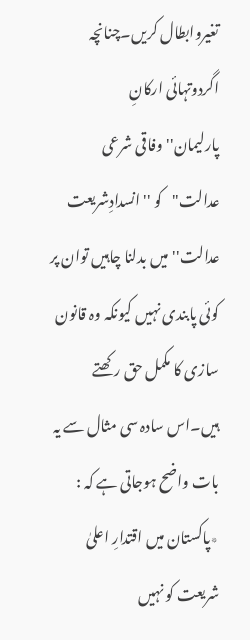تغیروابطال کریں۔چنانچہ اگردوتہائی ارکانِ پارلیمان''وفاقی شرعی عدالت"کو ''انسدادِشریعت عدالت''میں بدلنا چاہیں توان پر کوئی پابندی نہیں کیونکہ وہ قانون سازی کا مکمل حق رکھتے ہیں۔اس سادہ سی مثال سے یہ بات واضح ہوجاتی ہے کہ :
٭پاکستان میں اقتدارِ اعلیٰ شریعت کو نہیں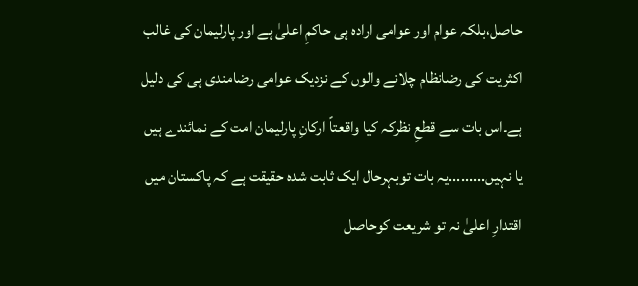حاصل،بلکہ عوام اور عوامی ارادہ ہی حاکمِ اعلیٰ ہے اور پارلیمان کی غالب اکثریت کی رضانظام چلانے والوں کے نزدیک عوامی رضامندی ہی کی دلیل ہے۔اس بات سے قطعِ نظرکہ کیا واقعتاً ارکانِ پارلیمان امت کے نمائندے ہیں یا نہیں.........یہ بات توبہرحال ایک ثابت شدہ حقیقت ہے کہ پاکستان میں اقتدارِ اعلیٰ نہ تو شریعت کوحاصل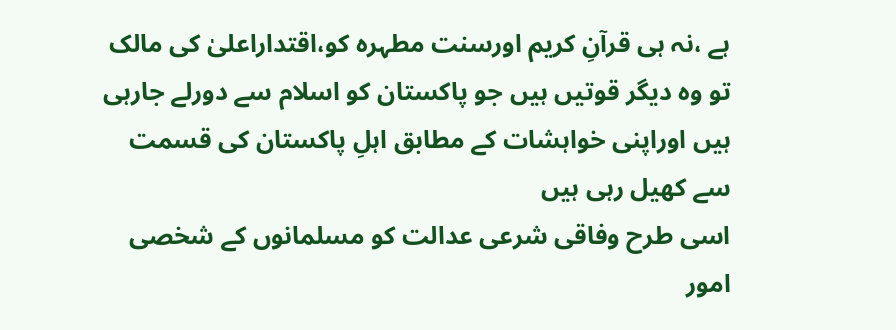ہے ،نہ ہی قرآنِ کریم اورسنت مطہرہ کو،اقتداراعلیٰ کی مالک تو وہ دیگر قوتیں ہیں جو پاکستان کو اسلام سے دورلے جارہی ہیں اوراپنی خواہشات کے مطابق اہلِ پاکستان کی قسمت سے کھیل رہی ہیں
اسی طرح وفاقی شرعی عدالت کو مسلمانوں کے شخصی امور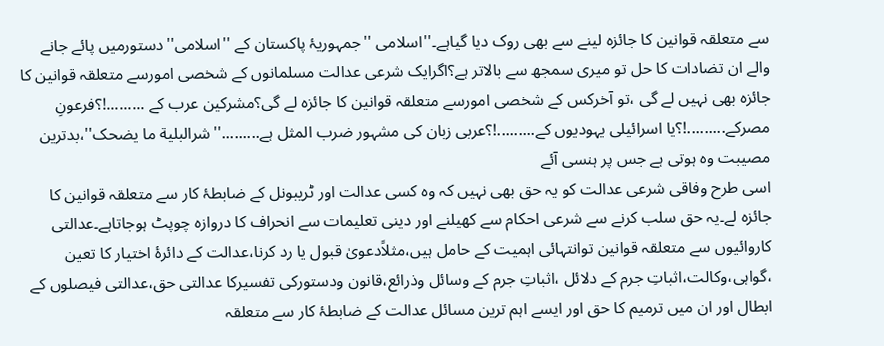سے متعلقہ قوانین کا جائزہ لینے سے بھی روک دیا گیاہے۔''اسلامی ''جمہوریۂ پاکستان کے ''اسلامی''دستورمیں پائے جانے والے ان تضادات کا حل تو میری سمجھ سے بالاتر ہے؟اگرایک شرعی عدالت مسلمانوں کے شخصی امورسے متعلقہ قوانین کا جائزہ بھی نہیں لے گی ،تو آخرکس کے شخصی امورسے متعلقہ قوانین کا جائزہ لے گی؟مشرکین عرب کے .........!؟فرعونِ مصرکے.........!؟یا اسرائیلی یہودیوں کے.........!؟عربی زبان کی مشہور ضرب المثل ہے.........''شرالبلیة ما یضحک''،بدترین مصیبت وہ ہوتی ہے جس پر ہنسی آئے
اسی طرح وفاقی شرعی عدالت کو یہ حق بھی نہیں کہ وہ کسی عدالت اور ٹریبونل کے ضابطۂ کار سے متعلقہ قوانین کا جائزہ لے۔یہ حق سلب کرنے سے شرعی احکام سے کھیلنے اور دینی تعلیمات سے انحراف کا دروازہ چوپٹ ہوجاتاہے۔عدالتی کاروائیوں سے متعلقہ قوانین توانتہائی اہمیت کے حامل ہیں،مثلاًدعویٰ قبول یا رد کرنا،عدالت کے دائرۂ اختیار کا تعین ،گواہی،وکالت،اثباتِ جرم کے دلائل ،اثباتِ جرم کے وسائل وذرائع،قانون ودستورکی تفسیرکا عدالتی حق،عدالتی فیصلوں کے ابطال اور ان میں ترمیم کا حق اور ایسے اہم ترین مسائل عدالت کے ضابطۂ کار سے متعلقہ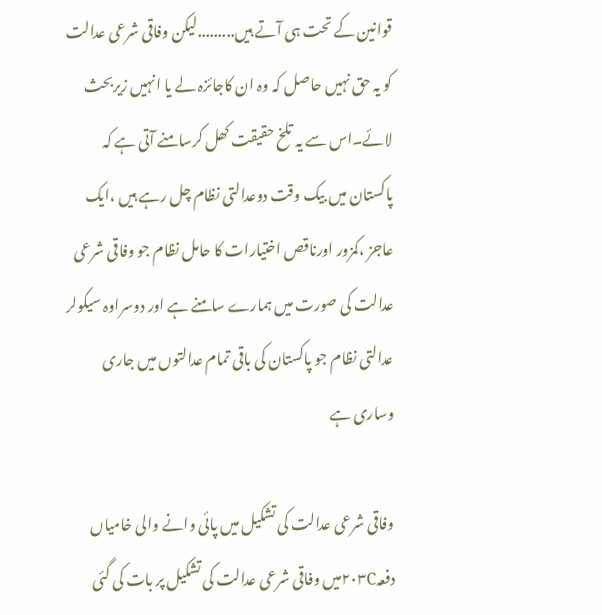قوانین کے تحت ہی آتے ہیں.........لیکن وفاقی شرعی عدالت کو یہ حق نہیں حاصل کہ وہ ان کاجائزہ لے یا انہیں زیربحث لائے۔اس سے یہ تلخ حقیقت کھل کرسامنے آتی ہے کہ پاکستان میں بیک وقت دوعدالتی نظام چل رہے ہیں ،ایک عاجز ،کمزور اورناقص اختیارات کا حامل نظام جو وفاقی شرعی عدالت کی صورت میں ہمارے سامنے ہے اور دوسراوہ سیکولر عدالتی نظام جو پاکستان کی باقی تمام عدالتوں میں جاری وساری ہے

وفاقی شرعی عدالت کی تشکیل میں پائی وانے والی خامیاں
دفعہ۲۰۳Cمیں وفاقی شرعی عدالت کی تشکیل پر بات کی گئی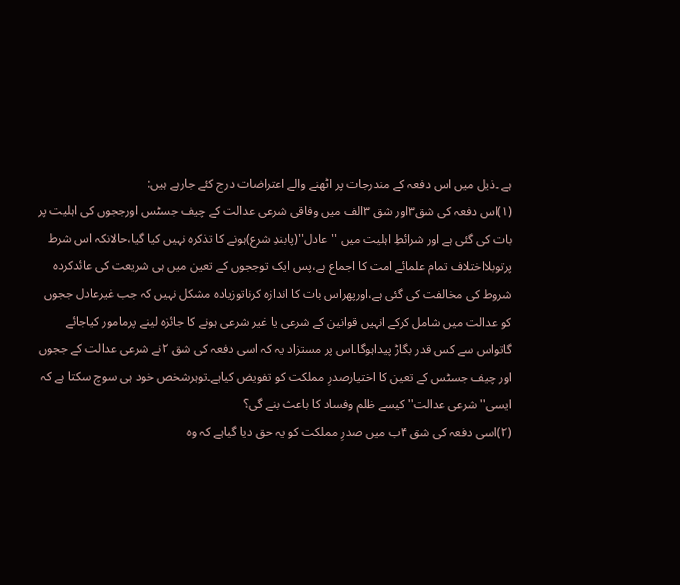ہے ۔ذیل میں اس دفعہ کے مندرجات پر اٹھنے والے اعتراضات درج کئے جارہے ہیں:
(۱)اس دفعہ کی شق۳اور شق ۳الف میں وفاقی شرعی عدالت کے چیف جسٹس اورججوں کی اہلیت پر بات کی گئی ہے اور شرائطِ اہلیت میں ''عادل''(پابندِ شرع)ہونے کا تذکرہ نہیں کیا گیا،حالانکہ اس شرط پرتوبلااختلاف تمام علمائے امت کا اجماع ہے،پس ایک توججوں کے تعین میں ہی شریعت کی عائدکردہ شروط کی مخالفت کی گئی ہے،اورپھراس بات کا اندازہ کرناتوزیادہ مشکل نہیں کہ جب غیرعادل ججوں کو عدالت میں شامل کرکے انہیں قوانین کے شرعی یا غیر شرعی ہونے کا جائزہ لینے پرمامور کیاجائے گاتواس سے کس قدر بگاڑ پیداہوگا۔اس پر مستزاد یہ کہ اسی دفعہ کی شق ۲نے شرعی عدالت کے ججوں اور چیف جسٹس کے تعین کا اختیارصدرِ مملکت کو تفویض کیاہے۔توہرشخص خود ہی سوچ سکتا ہے کہ ایسی''شرعی عدالت''کیسے ظلم وفساد کا باعث بنے گی؟
(۲)اسی دفعہ کی شق ۴ب میں صدرِ مملکت کو یہ حق دیا گیاہے کہ وہ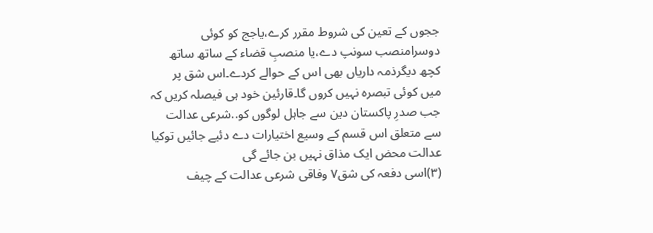ججوں کے تعین کی شروط مقرر کرے،یاجج کو کوئی دوسرامنصب سونپ دے،یا منصبِ قضاء کے ساتھ ساتھ کچھ دیگرذمہ داریاں بھی اس کے حوالے کردے۔اس شق پر میں کوئی تبصرہ نہیں کروں گا۔قارئین خود ہی فیصلہ کریں کہ جب صدرِ پاکستان دین سے جاہل لوگوں کو..شرعی عدالت سے متعلق اس قسم کے وسیع اختیارات دے دئیے جائیں توکیا عدالت محض ایک مذاق نہیں بن جائے گی
(۳)اسی دفعہ کی شق۷ وفاقی شرعی عدالت کے چیف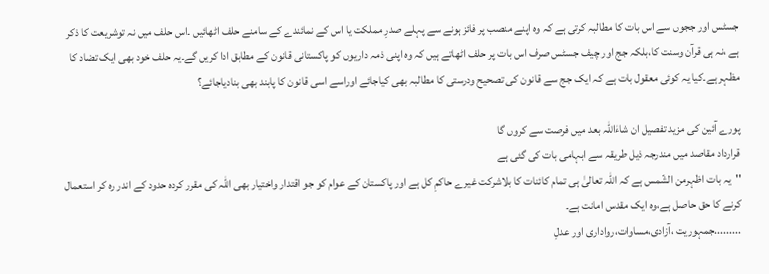جسٹس اور ججوں سے اس بات کا مطالبہ کرتی ہے کہ وہ اپنے منصب پر فائز ہونے سے پہلے صدرِ مملکت یا اس کے نمائندے کے سامنے حلف اٹھائیں ۔اس حلف میں نہ توشریعت کا ذکر ہے ،نہ ہی قرآن وسنت کا،بلکہ جج اور چیف جسٹس صرف اس بات پر حلف اٹھاتے ہیں کہ وہ اپنی ذمہ داریوں کو پاکستانی قانون کے مطابق ادا کریں گے۔یہ حلف خود بھی ایک تضاد کا مظہر ہے۔کیا یہ کوئی معقول بات ہے کہ ایک جج سے قانون کی تصحیح ودرستی کا مطالبہ بھی کیاجائے اوراسے اسی قانون کا پابند بھی بنادیاجائے؟

پورے آئین کی مزید تفصیل ان شاءٰاللہ بعد میں فرصت سے کروں گا
قرارداد مقاصد میں مندرجہ ذیل طریقہ سے ابہامی بات کی گئی ہے
''یہ بات اظہرمن الشّمس ہے کہ اللہ تعالیٰ ہی تمام کائنات کا بلاشرکت غیرے حاکمِ کل ہے اور پاکستان کے عوام کو جو اقتدار واختیار بھی اللہ کی مقرر کردہ حدود کے اندر رہ کر استعمال کرنے کا حق حاصل ہے،وہ ایک مقدس امانت ہے۔
.........جمہوریت ،آزادی،مساوات،رواداری اور عدلِ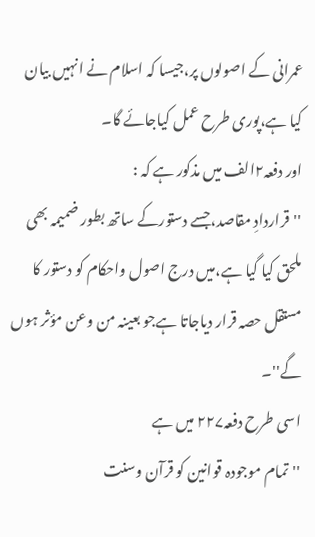عمرانی کے اصولوں پر،جیسا کہ اسلام نے انہیں بیان کیا ہے،پوری طرح عمل کیاجائے گا۔
اور دفعہ۲الف میں مذکور ہے کہ :
''قراردادِ مقاصد،جسے دستورکے ساتھ بطور ضمیمہ بھی ملحق کیا گیا ہے،میں درج اصول واحکام کو دستور کا مستقل حصہ قرار دیاجاتا ہےجو بعینہ من وعن مؤثر ہوں گے''۔
اسی طرح دفعہ۲۲۷ میں ہے
''تمام موجودہ قوانین کو قرآن وسنت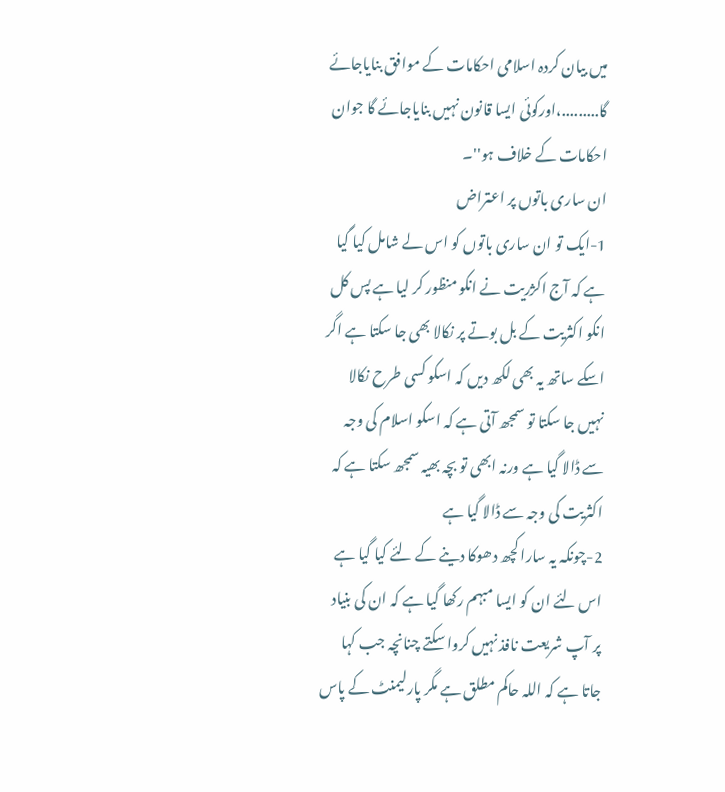میں بیان کردہ اسلامی احکامات کے موافق بنایاجائے گا.........،اورکوئی ایسا قانون نہیں بنایاجائے گا جوان احکامات کے خلاف ہو''۔
ان ساری باتوں پر اعتراض
1-ایک تو ان ساری باتوں کو اس لے شامل کیا گیا ہے کہ آج اکژریت نے انکو منظور کر لیا ہے پس کل انکو اکثریت کے بل بوتے پر نکالا بھی جا سکتا ہے اگر اسکے ساتھ یہ بھی لکھ دیں کہ اسکو کسی طرح نکالا نہیں جا سکتا تو سمجھ آتی ہے کہ اسکو اسلام کی وجہ سے ڈالا گیا ہے ورنہ ابھی تو بچہ بھیہ سمجھ سکتا ہے کہ اکثریت کی وجہ سے ڈالا گیا ہے
2-چونکہ یہ سارا کچھ دھوکا دینے کے لئے کیا گیا ہے اس لئے ان کو ایسا مبہم رکھا گیا ہے کہ ان کی بنیاد پر آپ شریعت نافذ نہیں کروا سکتے چنانچہ جب کہا جاتا ہے کہ اللہ حاکم مطلق ہے مگر پارلیمنٹ کے پاس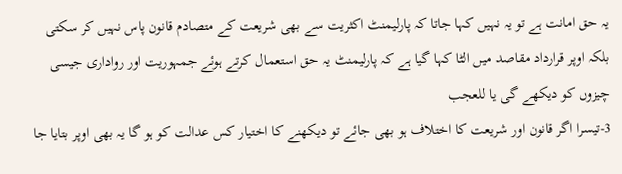یہ حق امانت ہے تو یہ نہیں کہا جاتا کہ پارلیمنٹ اکثریت سے بھی شریعت کے متصادم قانون پاس نہیں کر سکتی بلکہ اوپر قرارداد مقاصد میں الٹا کہا گیا ہے کہ پارلیمنٹ یہ حق استعمال کرتے ہوئے جمہوریت اور رواداری جیسی چیزوں کو دیکھے گی یا للعجب
3-تیسرا اگر قانون اور شریعت کا اختلاف ہو بھی جائے تو دیکھنے کا اختیار کس عدالت کو ہو گا یہ بھی اوپر بتایا جا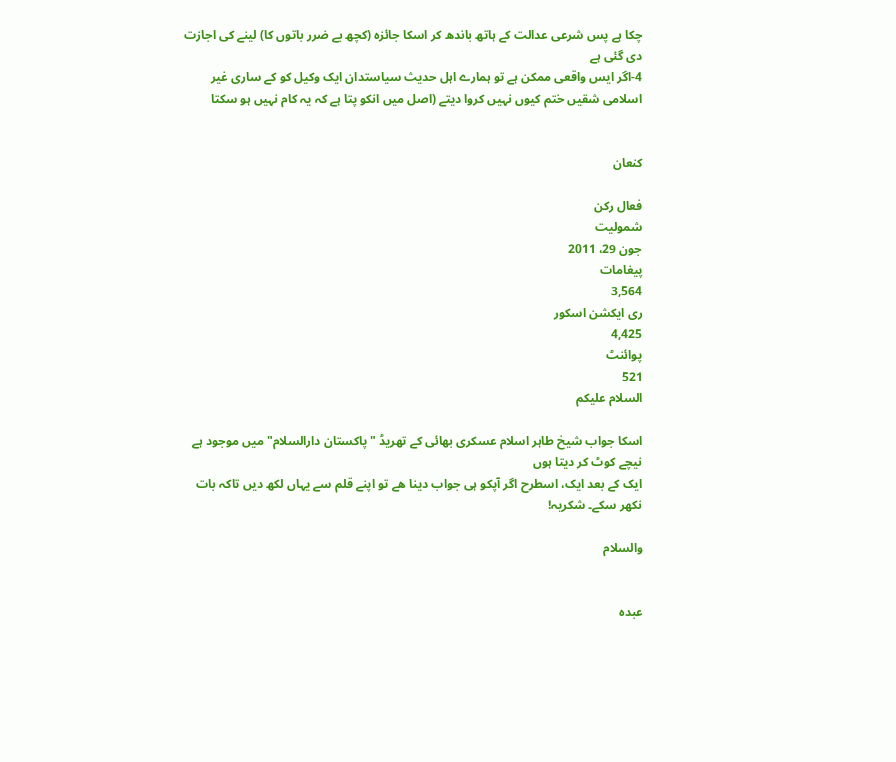چکا ہے پس شرعی عدالت کے ہاتھ باندھ کر اسکا جائزہ (کچھ بے ضرر باتوں کا) لینے کی اجازت دی گئی ہے
4-اگر ایس واقعی ممکن ہے تو ہمارے اہل حدیث سیاستدان ایک وکیل کو کے ساری غیر اسلامی شقیں ختم کیوں نہیں کروا دیتے (اصل میں انکو پتا ہے کہ یہ کام نہیں ہو سکتا


کنعان

فعال رکن
شمولیت
جون 29، 2011
پیغامات
3,564
ری ایکشن اسکور
4,425
پوائنٹ
521
السلام علیکم

اسکا جواب شیخ طاہر اسلام عسکری بھائی کے تھریڈ "پاکستان دارالسلام" میں موجود ہے نیچے کوٹ کر دیتا ہوں
ایک کے بعد ایک، اسطرح اگر آپکو ہی جواب دینا ھے تو اپنے قلم سے یہاں لکھ دیں تاکہ بات نکھر سکے۔ شکریہ!

والسلام


عبدہ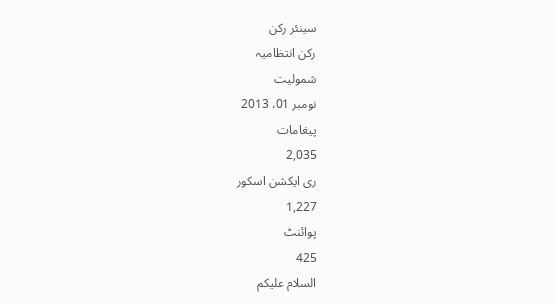سینئر رکن
رکن انتظامیہ
شمولیت
نومبر 01، 2013
پیغامات
2,035
ری ایکشن اسکور
1,227
پوائنٹ
425
السلام علیکم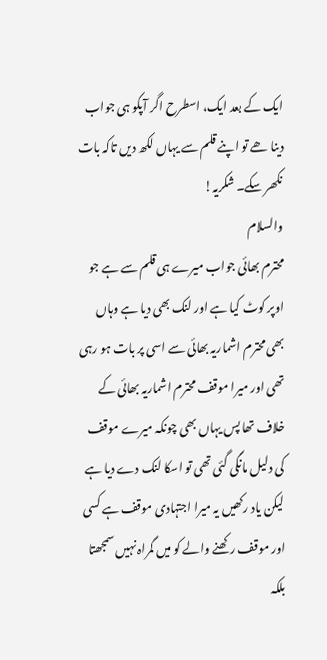ایک کے بعد ایک، اسطرح اگر آپکو ہی جواب دینا ھے تو اپنے قلم سے یہاں لکھ دیں تاکہ بات نکھر سکے۔ شکریہ!
والسلام
محترم بھائی جواب میرے ہی قلم سے ہے جو اوپر کوٹ کیا ہے اور لنک بھی دیا ہے وہاں بھی محترم اشماریہ بھائی سے اسی پر بات ہو رہی تھی اور میرا موقف محترم اشماریہ بھائی کے خلاف تھا پس یہاں بھی چونکہ میرے موقف کی دلیل مانگی گئی تھی تو اسکا لنک دے دیا ہے لیکن یاد رکھیں یہ میرا اجتہادی موقف ہے کسی اور موقف رکھنے والے کو میں گمراہ نہیں سمجھتا بلکہ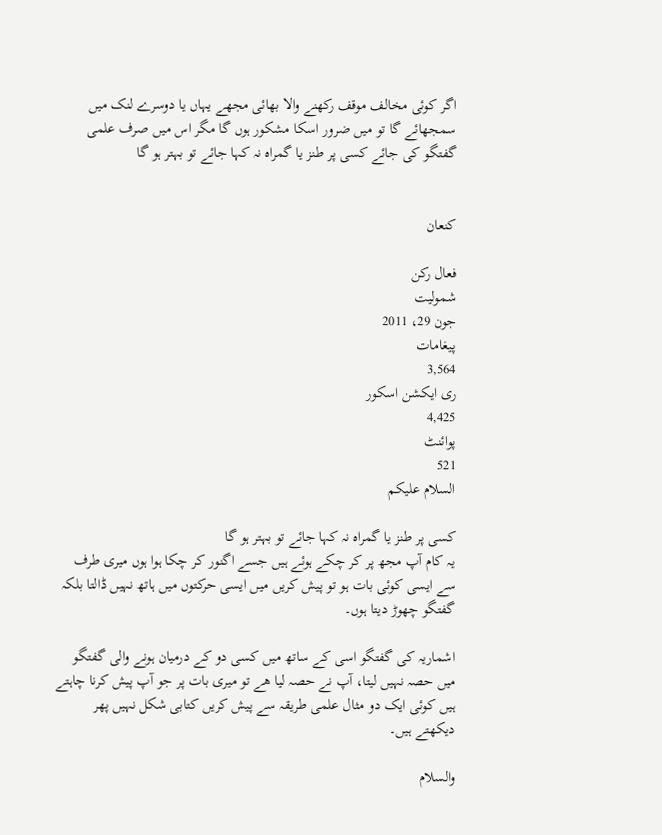اگر کوئی مخالف موقف رکھنے والا بھائی مجھے یہاں یا دوسرے لنک میں سمجھائے گا تو میں ضرور اسکا مشکور ہوں گا مگر اس میں صرف علمی گفتگو کی جائے کسی پر طنز یا گمراہ نہ کہا جائے تو بہتر ہو گا


کنعان

فعال رکن
شمولیت
جون 29، 2011
پیغامات
3,564
ری ایکشن اسکور
4,425
پوائنٹ
521
السلام علیکم

کسی پر طنز یا گمراہ نہ کہا جائے تو بہتر ہو گا
یہ کام آپ مجھ پر کر چکے ہوئے ہیں جسے اگنور کر چکا ہوا ہوں میری طرف سے ایسی کوئی بات ہو تو پیش کریں میں ایسی حرکتوں میں ہاتھ نہیں ڈالتا بلکہ گفتگو چھوڑ دیتا ہوں۔

اشماریہ کی گفتگو اسی کے ساتھ میں کسی دو کے درمیان ہونے والی گفتگو میں حصہ نہیں لیتا، آپ نے حصہ لیا ھے تو میری بات پر جو آپ پیش کرنا چاہتے ہیں کوئی ایک دو مثال علمی طریقہ سے پیش کریں کتابی شکل نہیں پھر دیکھتے ہیں۔

والسلام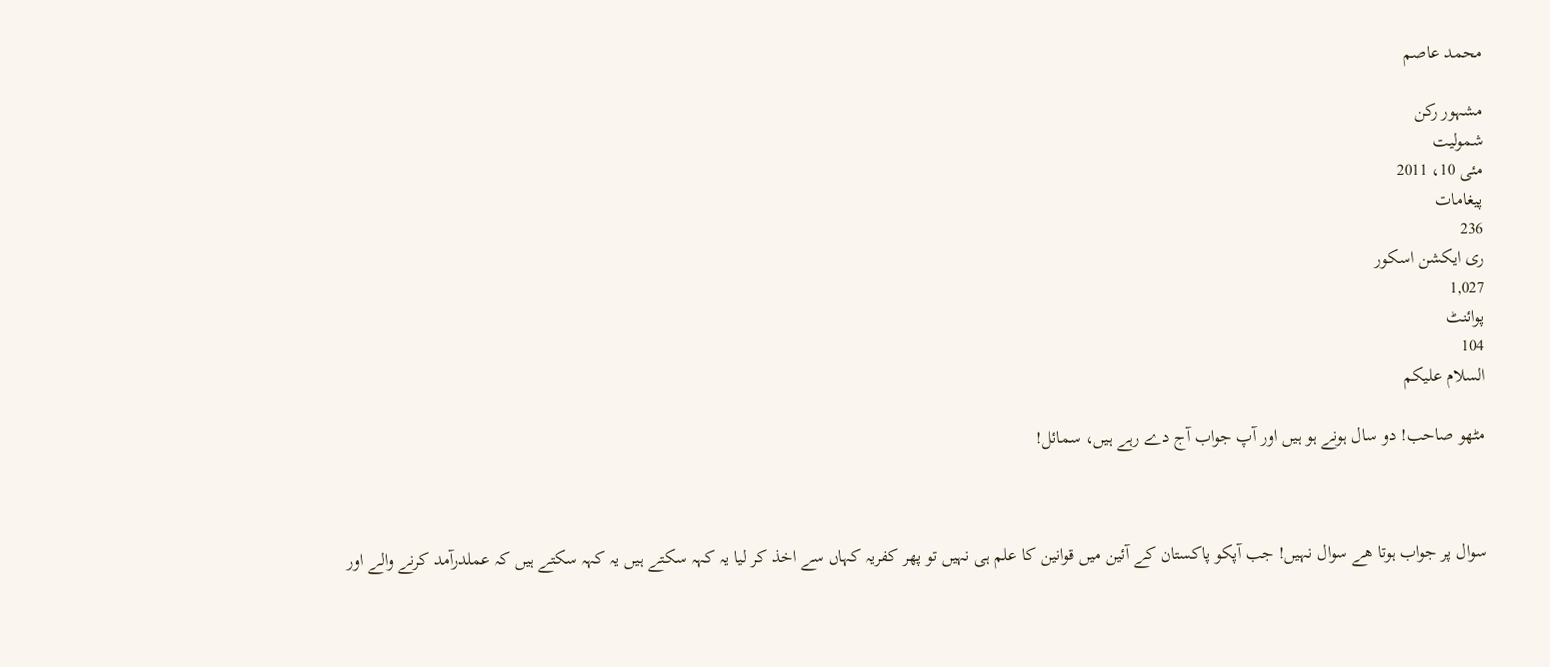محمد عاصم

مشہور رکن
شمولیت
مئی 10، 2011
پیغامات
236
ری ایکشن اسکور
1,027
پوائنٹ
104
السلام علیکم

مٹھو صاحب! دو سال ہونے ہو ہیں اور آپ جواب آج دے رہے ہیں، سمائل!



سوال پر جواب ہوتا ھے سوال نہیں! جب آپکو پاکستان کے آئین میں قوانین کا علم ہی نہیں تو پھر کفریہ کہاں سے اخذ کر لیا یہ کہہ سکتے ہیں یہ کہہ سکتے ہیں کہ عملدرآمد کرنے والے اور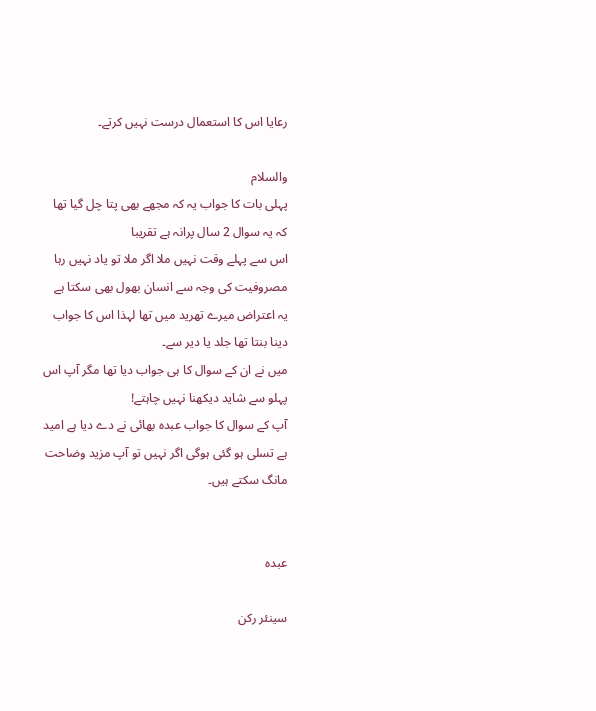رعایا اس کا استعمال درست نہیں کرتے۔

والسلام
پہلی بات کا جواب یہ کہ مجھے بھی پتا چل گیا تھا کہ یہ سوال 2 سال پرانہ ہے تقریبا
اس سے پہلے وقت نہیں ملا اگر ملا تو یاد نہیں رہا مصروفیت کی وجہ سے انسان بھول بھی سکتا ہے یہ اعتراض میرے تھرید میں تھا لہذا اس کا جواب دینا بنتا تھا جلد یا دیر سے۔
میں نے ان کے سوال کا ہی جواب دیا تھا مگر آپ اس پہلو سے شاید دیکھنا نہیں چاہتے!
آپ کے سوال کا جواب عبدہ بھائی نے دے دیا ہے امید ہے تسلی ہو گئی ہوگی اگر نہیں تو آپ مزید وضاحت مانگ سکتے ہیں۔


عبدہ

سینئر رکن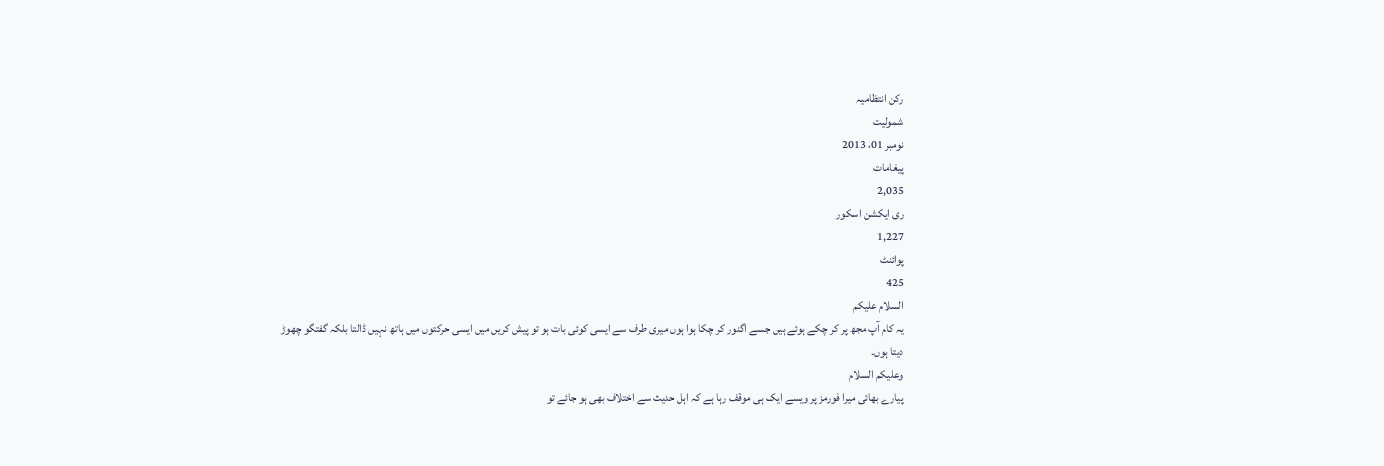رکن انتظامیہ
شمولیت
نومبر 01، 2013
پیغامات
2,035
ری ایکشن اسکور
1,227
پوائنٹ
425
السلام علیکم
یہ کام آپ مجھ پر کر چکے ہوئے ہیں جسے اگنور کر چکا ہوا ہوں میری طرف سے ایسی کوئی بات ہو تو پیش کریں میں ایسی حرکتوں میں ہاتھ نہیں ڈالتا بلکہ گفتگو چھوڑ دیتا ہوں۔
وعلیکم السلام
پیارے بھائی میرا فورمز پر ویسے ایک ہی موقف رہا ہے کہ اہل حدیث سے اختلاف بھی ہو جائے تو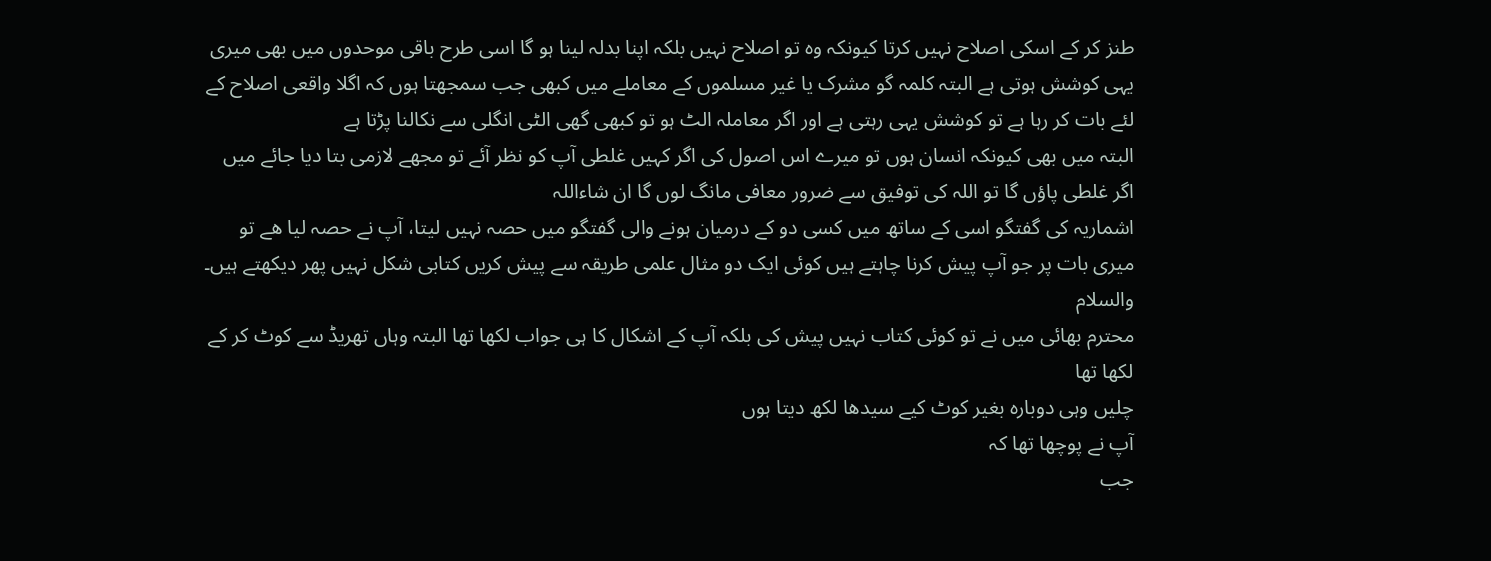طنز کر کے اسکی اصلاح نہیں کرتا کیونکہ وہ تو اصلاح نہیں بلکہ اپنا بدلہ لینا ہو گا اسی طرح باقی موحدوں میں بھی میری یہی کوشش ہوتی ہے البتہ کلمہ گو مشرک یا غیر مسلموں کے معاملے میں کبھی جب سمجھتا ہوں کہ اگلا واقعی اصلاح کے لئے بات کر رہا ہے تو کوشش یہی رہتی ہے اور اگر معاملہ الٹ ہو تو کبھی گھی الٹی انگلی سے نکالنا پڑتا ہے
البتہ میں بھی کیونکہ انسان ہوں تو میرے اس اصول کی اگر کہیں غلطی آپ کو نظر آئے تو مجھے لازمی بتا دیا جائے میں اگر غلطی پاؤں گا تو اللہ کی توفیق سے ضرور معافی مانگ لوں گا ان شاءاللہ
اشماریہ کی گفتگو اسی کے ساتھ میں کسی دو کے درمیان ہونے والی گفتگو میں حصہ نہیں لیتا، آپ نے حصہ لیا ھے تو میری بات پر جو آپ پیش کرنا چاہتے ہیں کوئی ایک دو مثال علمی طریقہ سے پیش کریں کتابی شکل نہیں پھر دیکھتے ہیں۔
والسلام
محترم بھائی میں نے تو کوئی کتاب نہیں پیش کی بلکہ آپ کے اشکال کا ہی جواب لکھا تھا البتہ وہاں تھریڈ سے کوٹ کر کے لکھا تھا
چلیں وہی دوبارہ بغیر کوٹ کیے سیدھا لکھ دیتا ہوں
آپ نے پوچھا تھا کہ
جب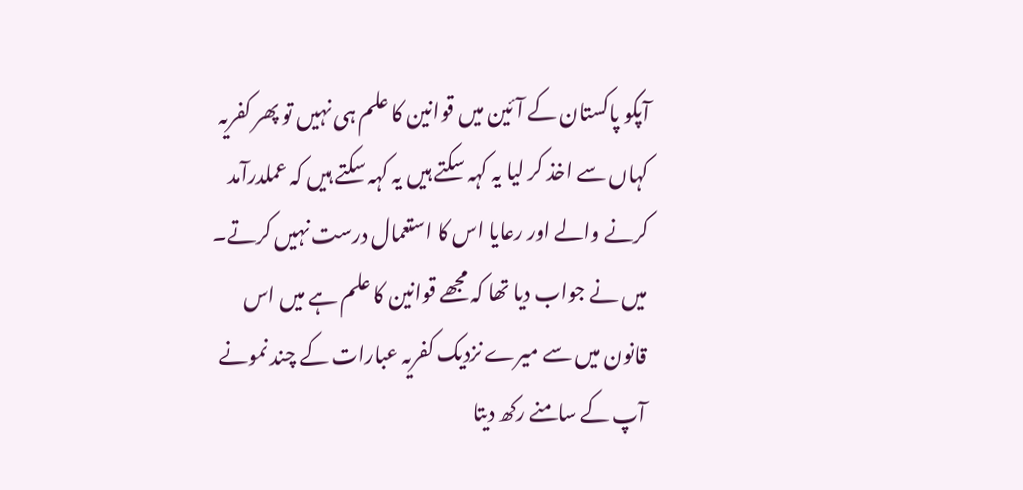آپکو پاکستان کے آئین میں قوانین کا علم ہی نہیں تو پھر کفریہ کہاں سے اخذ کر لیا یہ کہہ سکتے ہیں یہ کہہ سکتے ہیں کہ عملدرآمد کرنے والے اور رعایا اس کا استعمال درست نہیں کرتے۔
میں نے جواب دیا تھا کہ مجھے قوانین کا علم ہے میں اس قانون میں سے میرے نزدیک کفریہ عبارات کے چند نمونے آپ کے سامنے رکھ دیتا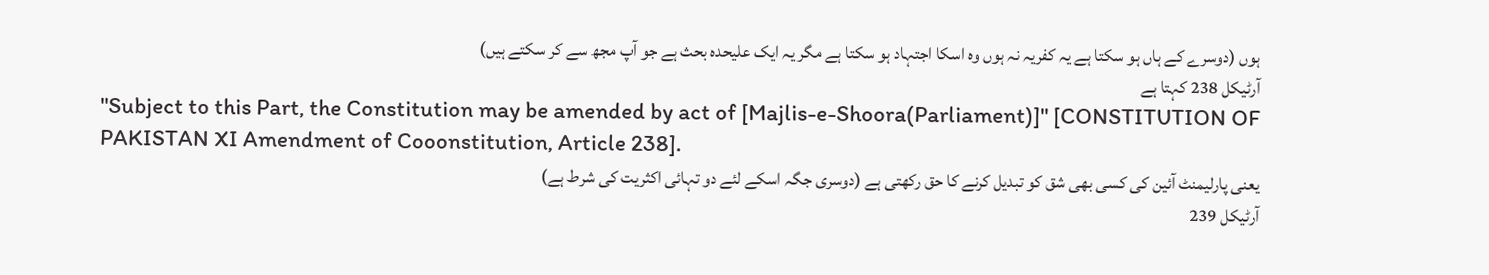ہوں (دوسرے کے ہاں ہو سکتا ہے یہ کفریہ نہ ہوں وہ اسکا اجتہاد ہو سکتا ہے مگر یہ ایک علیحدہ بحث ہے جو آپ مجھ سے کر سکتے ہیں)
آرٹیکل 238 کہتا ہے
"Subject to this Part, the Constitution may be amended by act of [Majlis-e-Shoora(Parliament)]" [CONSTITUTION OF PAKISTAN XI Amendment of Cooonstitution, Article 238].
یعنی پارلیمنٹ آئین کی کسی بھی شق کو تبدیل کرنے کا حق رکھتی ہے (دوسری جگہ اسکے لئے دو تہائی اکثریت کی شرط ہے)
آرٹیکل 239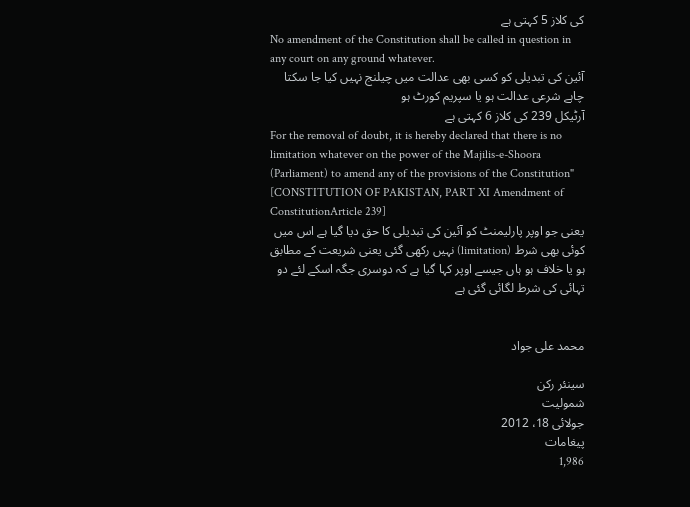کی کلاز 5 کہتی ہے
No amendment of the Constitution shall be called in question in any court on any ground whatever.
آئین کی تبدیلی کو کسی بھی عدالت میں چیلنج نہیں کیا جا سکتا چاہے شرعی عدالت ہو یا سپریم کورٹ ہو
آرٹیکل 239 کی کلاز 6 کہتی ہے
For the removal of doubt, it is hereby declared that there is no limitation whatever on the power of the Majilis-e-Shoora (Parliament) to amend any of the provisions of the Constitution" [CONSTITUTION OF PAKISTAN, PART XI Amendment of ConstitutionArticle 239]
یعنی جو اوپر پارلیمنٹ کو آئین کی تبدیلی کا حق دیا گیا ہے اس میں کوئی بھی شرط (limitation) نہیں رکھی گئی یعنی شریعت کے مطابق ہو یا خلاف ہو ہاں جیسے اوپر کہا گیا ہے کہ دوسری جگہ اسکے لئے دو تہائی کی شرط لگائی گئی ہے


محمد علی جواد

سینئر رکن
شمولیت
جولائی 18، 2012
پیغامات
1,986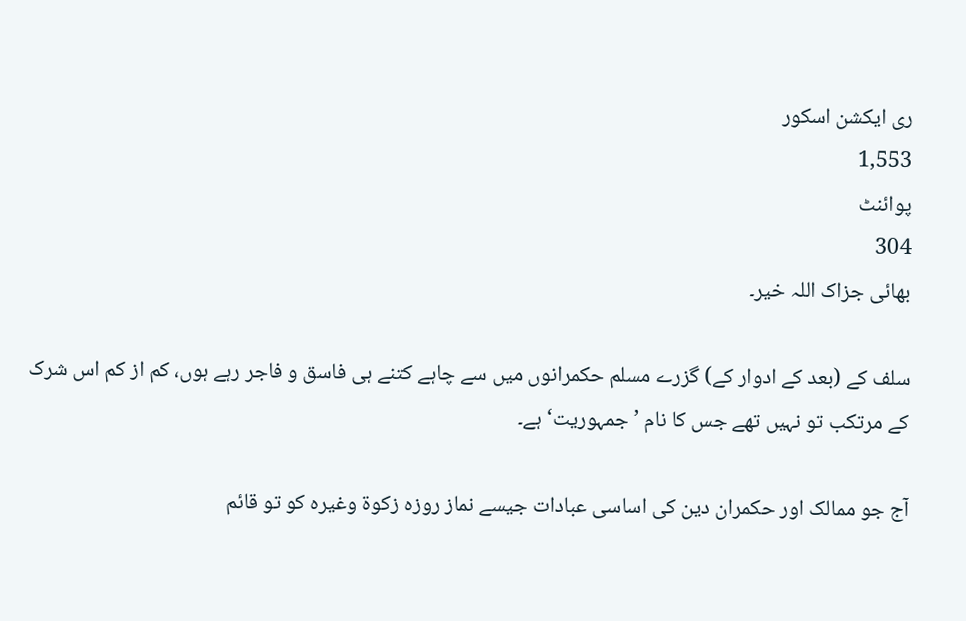ری ایکشن اسکور
1,553
پوائنٹ
304
بھائی جزاک اللہ خیر۔

سلف کے (بعد کے ادوار کے) گزرے مسلم حکمرانوں میں سے چاہے کتنے ہی فاسق و فاجر رہے ہوں، کم از کم اس شرک کے مرتکب تو نہیں تھے جس کا نام ’جمہوریت‘ ہے۔

آج جو ممالک اور حکمران دین کی اساسی عبادات جیسے نماز روزہ زکوۃ وغیرہ کو تو قائم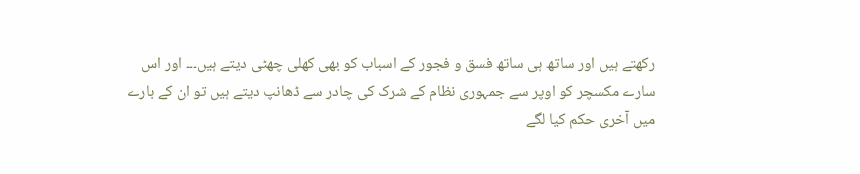رکھتے ہیں اور ساتھ ہی ساتھ فسق و فجور کے اسباب کو بھی کھلی چھٹی دیتے ہیں۔۔۔ اور اس سارے مکسچر کو اوپر سے جمہوری نظام کے شرک کی چادر سے ڈھانپ دیتے ہیں تو ان کے بارے میں آخری حکم کیا لگے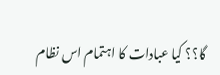گا؟؟ کیا عبادات کا اہتمام اس نظام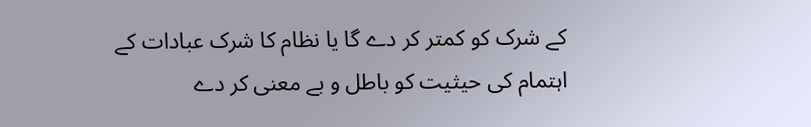کے شرک کو کمتر کر دے گا یا نظام کا شرک عبادات کے اہتمام کی حیثیت کو باطل و بے معنی کر دے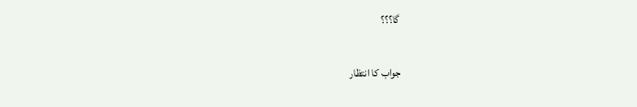گا؟؟؟

جواب کا انتظار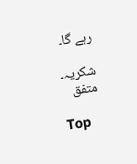رہے گا۔

شکریہ۔
متفق

Top